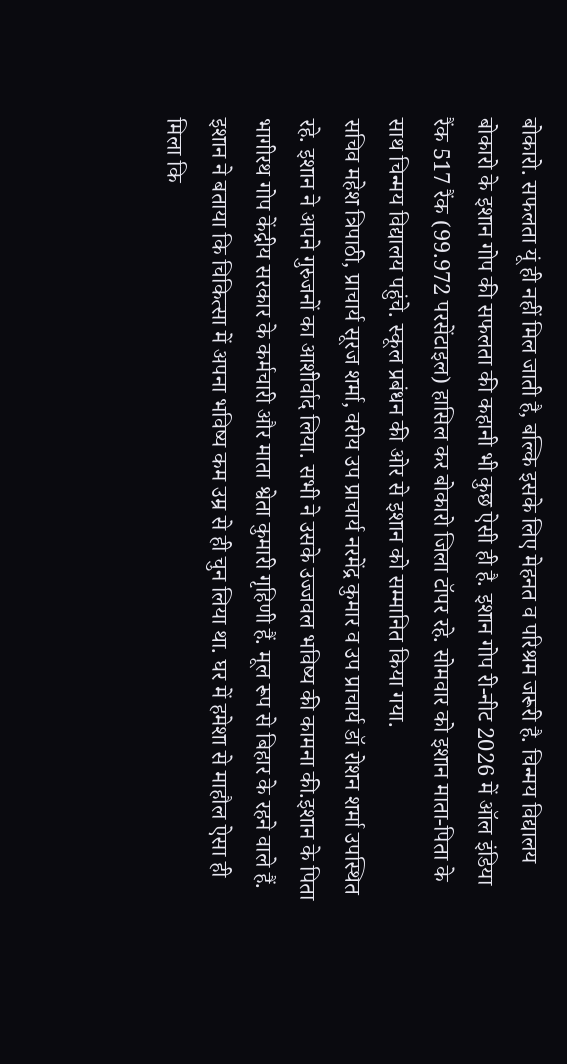बोकारो. सफलता यूं ही नहीं मिल जाती है, बल्कि इसके लिए मेहनत व परिश्रम जरूरी है. चिन्मय विद्यालय बोकारो के इशान गोप की सफलता की कहानी भी कुछ ऐसी ही है. इशान गोप री-नीट 2026 में ऑल इंडिया रैंक 517 रैंक (99.972 परसेंटाइल) हासिल कर बोकारो जिला टॉपर रहे. सोमवार को इशान माता-पिता के साथ चिन्मय विद्यालय पहुंचे. स्कूल प्रबंधन की ओर से इशान को सम्मानित किया गया.
सचिव महेश त्रिपाठी, प्राचार्य सूरज शर्मा, वरीय उप प्राचार्य नरमेंद्र कुमार व उप प्राचार्य डॉ रोशन शर्मा उपस्थित रहे. इशान ने अपने गुरुजनों का आशीर्वाद लिया. सभी ने उसके उज्जवल भविष्य की कामना की.इशान के पिता भागीरथ गोप केंद्रीय सरकार के कर्मचारी और माता श्वेता कुमारी गृहिणी हैं. मूल रूप से बिहार के रहने वाले हैं.
इशान ने बताया कि चिकित्सा में अपना भविष्य कम उम्र से ही चुन लिया था. घर में हमेशा से माहौल ऐसा ही मिला कि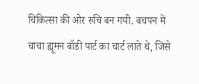चिकित्सा की ओर रुचि बन गयी. बचपन में चाचा ह्यूमन बॉडी पार्ट का चार्ट लाते थे, जिसे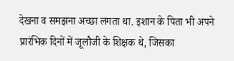देखना व समझना अच्छा लगता था. इशान के पिता भी अपने प्रारंभिक दिनों में जूलौजी के शिक्षक थे, जिसका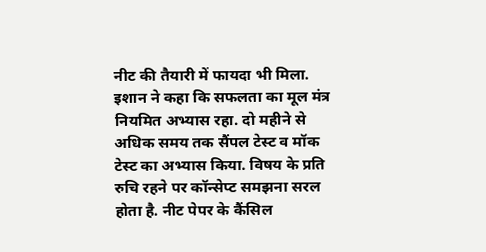नीट की तैयारी में फायदा भी मिला.
इशान ने कहा कि सफलता का मूल मंत्र नियमित अभ्यास रहा. दो महीने से अधिक समय तक सैंपल टेस्ट व मॉक टेस्ट का अभ्यास किया. विषय के प्रति रुचि रहने पर कॉन्सेप्ट समझना सरल होता है. नीट पेपर के कैंसिल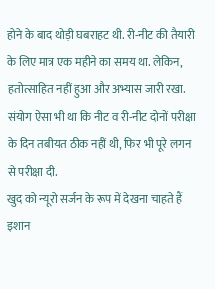होने के बाद थोड़ी घबराहट थी. री-नीट की तैयारी के लिए मात्र एक महीने का समय था. लेकिन, हतोत्साहित नहीं हुआ और अभ्यास जारी रखा. संयोग ऐसा भी था कि नीट व री-नीट दोनों परीक्षा के दिन तबीयत ठीक नहीं थी, फिर भी पूरे लगन से परीक्षा दी.
खुद को न्यूरो सर्जन के रूप में देखना चाहते हैं इशान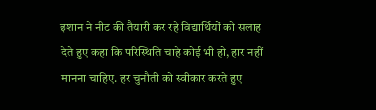इशान ने नीट की तैयारी कर रहे विद्यार्थियों को सलाह देते हुए कहा कि परिस्थिति चाहे कोई भी हो, हार नहीं मानना चाहिए. हर चुनौती को स्वीकार करते हुए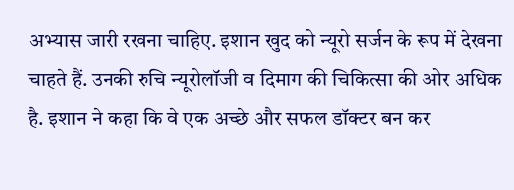अभ्यास जारी रखना चाहिए. इशान खुद को न्यूरो सर्जन के रूप में देखना चाहते हैं. उनकी रुचि न्यूरोलॉजी व दिमाग की चिकित्सा की ओर अधिक है. इशान ने कहा कि वे एक अच्छे और सफल डॉक्टर बन कर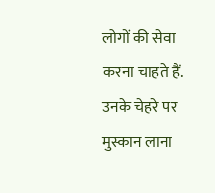लोगों की सेवा करना चाहते हैं. उनके चेहरे पर मुस्कान लाना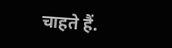चाहते हैं.